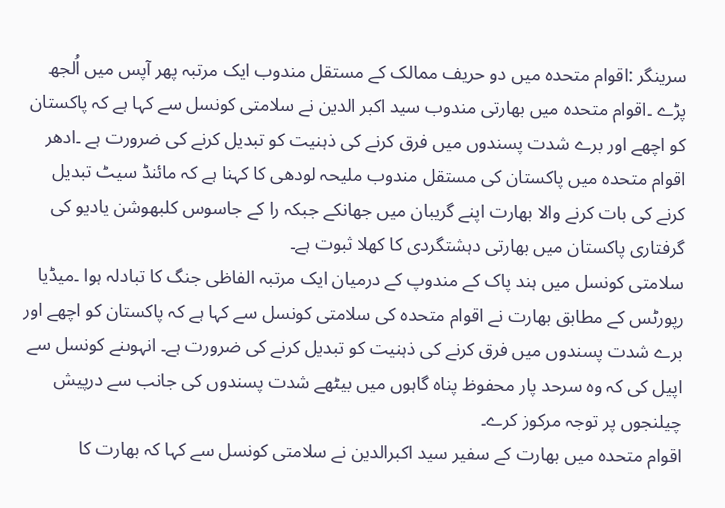سرینگر :اقوام متحدہ میں دو حریف ممالک کے مستقل مندوب ایک مرتبہ پھر آپس میں اُلجھ پڑے ۔اقوام متحدہ میں بھارتی مندوب سید اکبر الدین نے سلامتی کونسل سے کہا ہے کہ پاکستان کو اچھے اور برے شدت پسندوں میں فرق کرنے کی ذہنیت کو تبدیل کرنے کی ضرورت ہے ۔ادھر اقوام متحدہ میں پاکستان کی مستقل مندوب ملیحہ لودھی کا کہنا ہے کہ مائنڈ سیٹ تبدیل کرنے کی بات کرنے والا بھارت اپنے گریبان میں جھانکے جبکہ را کے جاسوس کلبھوشن یادیو کی گرفتاری پاکستان میں بھارتی دہشتگردی کا کھلا ثبوت ہے۔
سلامتی کونسل میں ہند پاک کے مندوپ کے درمیان ایک مرتبہ الفاظی جنگ کا تبادلہ ہوا ۔میڈیا رپورٹس کے مطابق بھارت نے اقوام متحدہ کی سلامتی کونسل سے کہا ہے کہ پاکستان کو اچھے اور برے شدت پسندوں میں فرق کرنے کی ذہنیت کو تبدیل کرنے کی ضرورت ہے۔ انہوںنے کونسل سے اپیل کی کہ وہ سرحد پار محفوظ پناہ گاہوں میں بیٹھے شدت پسندوں کی جانب سے درپیش چیلنجوں پر توجہ مرکوز کرے۔
اقوام متحدہ میں بھارت کے سفیر سید اکبرالدین نے سلامتی کونسل سے کہا کہ بھارت کا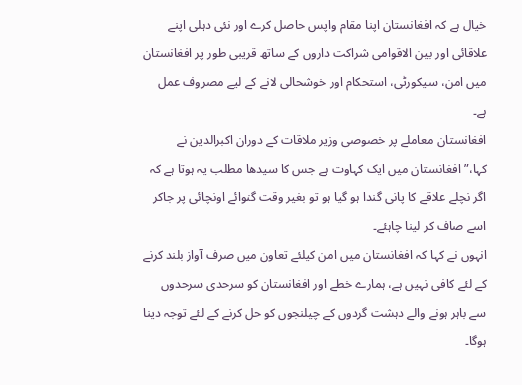خیال ہے کہ افغانستان اپنا مقام واپس حاصل کرے اور نئی دہلی اپنے علاقائی اور بین الاقوامی شراکت داروں کے ساتھ قریبی طور پر افغانستان میں امن، سیکورٹی، استحکام اور خوشحالی لانے کے لیے مصروف عمل ہے۔
افغانستان معاملے پر خصوصی وزیر ملاقات کے دوران اکبرالدین نے کہا،”افغانستان میں ایک کہاوت ہے جس کا سیدھا مطلب یہ ہوتا ہے کہ اگر نچلے علاقے کا پانی گندا ہو گیا ہو تو بغیر وقت گنوائے اونچائی پر جاکر اسے صاف کر لینا چاہئے۔
انہوں نے کہا کہ افغانستان میں امن کیلئے تعاون میں صرف آواز بلند کرنے کے لئے کافی نہیں ہے، ہمارے خطے اور افغانستان کو سرحدی سرحدوں سے باہر ہونے والے دہشت گردوں کے چیلنجوں کو حل کرنے کے لئے توجہ دینا ہوگا۔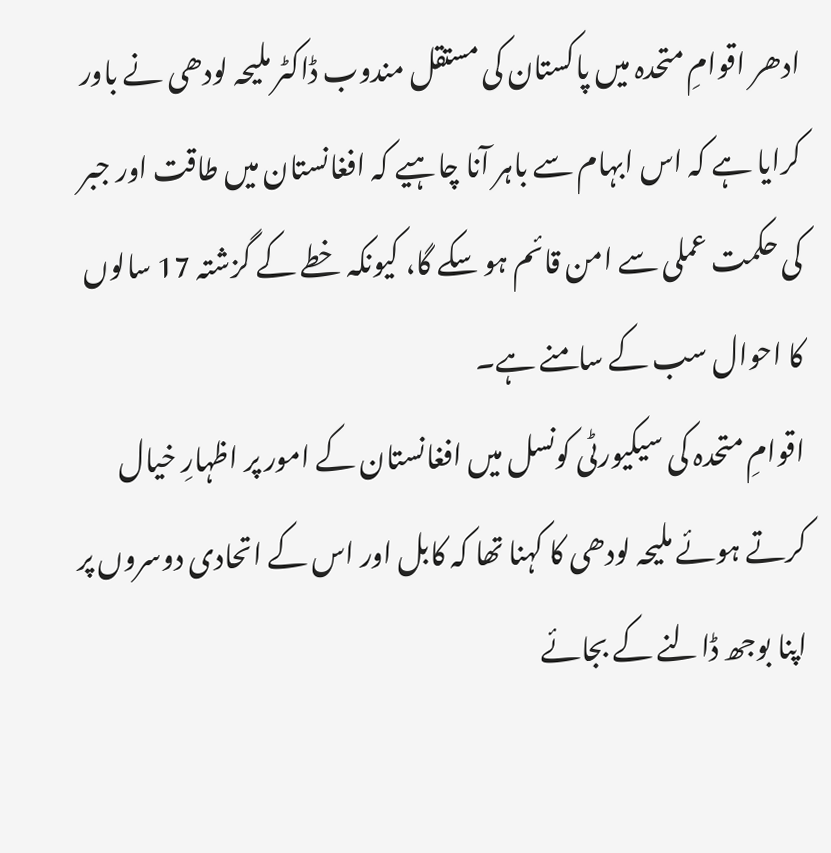ادھر اقوامِ متحدہ میں پاکستان کی مستقل مندوب ڈاکٹر ملیحہ لودھی نے باور کرایا ہے کہ اس ابہام سے باہر آنا چاہیے کہ افغانستان میں طاقت اور جبر کی حکمت عملی سے امن قائم ہو سکے گا، کیونکہ خطے کے گزشتہ 17 سالوں کا احوال سب کے سامنے ہے۔
اقوامِ متحدہ کی سیکیورٹی کونسل میں افغانستان کے امور پر اظہارِ خیال کرتے ہوئے ملیحہ لودھی کا کہنا تھا کہ کابل اور اس کے اتحادی دوسروں پر اپنا بوجھ ڈالنے کے بجائے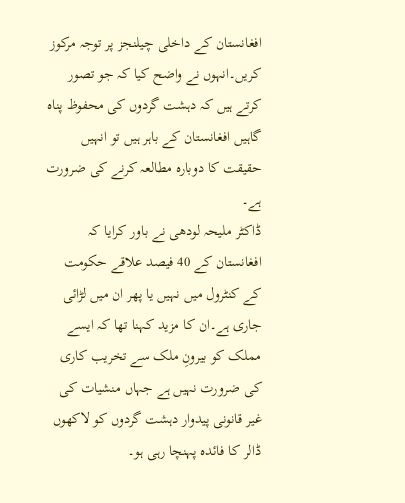افغانستان کے داخلی چیلنجز پر توجہ مرکوز کریں۔انہوں نے واضح کیا کہ جو تصور کرتے ہیں کہ دہشت گردوں کی محفوظ پناہ گاہیں افغانستان کے باہر ہیں تو انہیں حقیقت کا دوبارہ مطالعہ کرنے کی ضرورت ہے۔
ڈاکٹر ملیحہ لودھی نے باور کرایا کہ افغانستان کے 40 فیصد علاقے حکومت کے کنٹرول میں نہیں یا پھر ان میں لڑائی جاری ہے۔ان کا مزید کہنا تھا کہ ایسے مملک کو بیرونِ ملک سے تخریب کاری کی ضرورت نہیں ہے جہاں منشیات کی غیر قانونی پیدوار دہشت گردوں کو لاکھوں ڈالر کا فائدہ پہنچا رہی ہو۔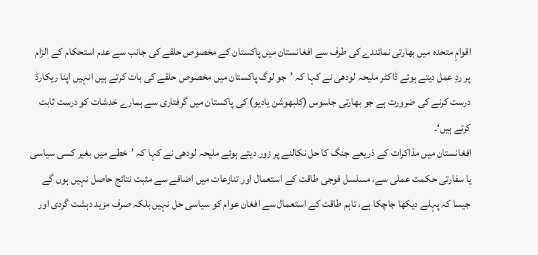اقوامِ متحدہ میں بھارتی نمائندے کی طرف سے افغانستان میں پاکستان کے مخصوص حلقے کی جانب سے عدم استحکام کے الزام پر ردِ عمل دیتے ہوئے ڈاکٹر ملیحہ لودھی نے کہا کہ ’جو لوگ پاکستان میں مخصوص حلقے کی بات کرتے ہیں انہیں اپنا ریکارڈ درست کرنے کی ضرورت ہے جو بھارتی جاسوس (کلبھوشن یادیو) کی پاکستان میں گرفتاری سے ہمارے خدشات کو درست ثابت کرتے ہیں‘۔
افغانستان میں مذاکرات کے ذریعے جنگ کا حل نکالنے پر زور دیتے ہوئے ملیحہ لودھی نے کہا کہ ’خطے میں بغیر کسی سیاسی یا سفارتی حکمت عملی سے، مسلسل فوجی طاقت کے استعمال اور تنازعات میں اضافے سے مثبت نتائج حاصل نہیں ہوں گے جیسا کہ پہلے دیکھا جاچکا ہے، تاہم طاقت کے استعمال سے افغان عوام کو سیاسی حل نہیں بلکہ صرف مزید دہشت گردی اور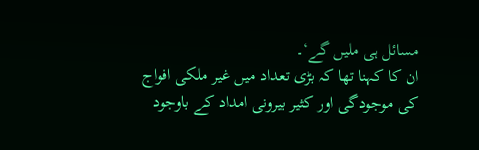مسائل ہی ملیں گے‘۔
ان کا کہنا تھا کہ بڑی تعداد میں غیر ملکی افواج کی موجودگی اور کثیر بیرونی امداد کے باوجود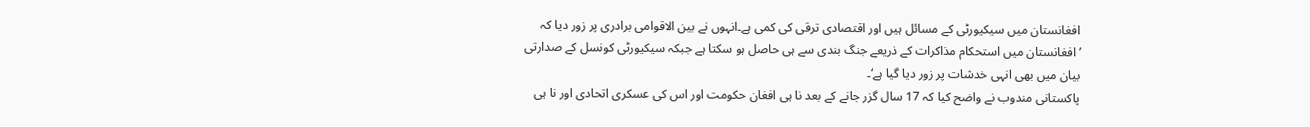افغانستان میں سیکیورٹی کے مسائل ہیں اور اقتصادی ترقی کی کمی ہے۔انہوں نے بین الاقوامی برادری پر زور دیا کہ ’افغانستان میں استحکام مذاکرات کے ذریعے جنگ بندی سے ہی حاصل ہو سکتا ہے جبکہ سیکیورٹی کونسل کے صدارتی بیان میں بھی انہی خدشات پر زور دیا گیا ہے‘۔
پاکستانی مندوب نے واضح کیا کہ 17 سال گزر جانے کے بعد نا ہی افغان حکومت اور اس کی عسکری اتحادی اور نا ہی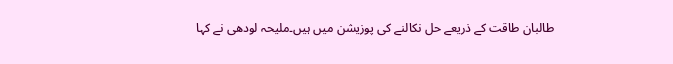طالبان طاقت کے ذریعے حل نکالنے کی پوزیشن میں ہیں۔ملیحہ لودھی نے کہا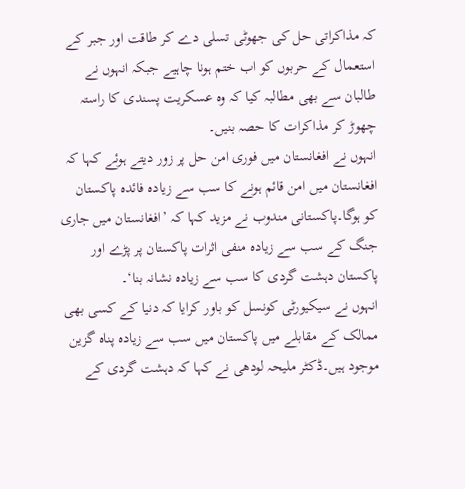کہ مذاکراتی حل کی جھوٹی تسلی دے کر طاقت اور جبر کے استعمال کے حربوں کو اب ختم ہونا چاہیے جبکہ انہوں نے طالبان سے بھی مطالبہ کیا کہ وہ عسکریت پسندی کا راستہ چھوڑ کر مذاکرات کا حصہ بنیں۔
انہوں نے افغانستان میں فوری امن حل پر زور دیتے ہوئے کہا کہ افغانستان میں امن قائم ہونے کا سب سے زیادہ فائدہ پاکستان کو ہوگا۔پاکستانی مندوب نے مزید کہا کہ ’افغانستان میں جاری جنگ کے سب سے زیادہ منفی اثرات پاکستان پر پڑے اور پاکستان دہشت گردی کا سب سے زیادہ نشانہ بنا‘۔
انہوں نے سیکیورٹی کونسل کو باور کرایا کہ دنیا کے کسی بھی ممالک کے مقابلے میں پاکستان میں سب سے زیادہ پناہ گزین موجود ہیں۔ڈکٹر ملیحہ لودھی نے کہا کہ دہشت گردی کے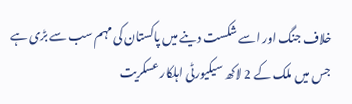خلاف جنگ اور اسے شکست دینے میں پاکستان کی مہم سب سے بڑی ہے جس میں ملک کے 2 لاکھ سیکیورٹی اہلکار عسکریت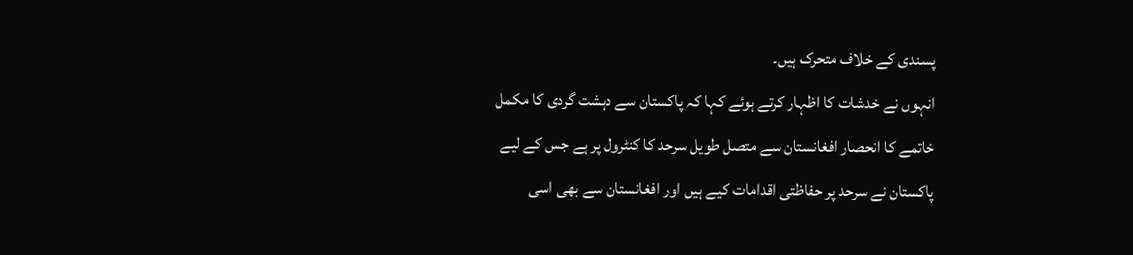پسندی کے خلاف متحرک ہیں۔
انہوں نے خدشات کا اظہار کرتے ہوئے کہا کہ پاکستان سے دہشت گردی کا مکمل خاتمے کا انحصار افغانستان سے متصل طویل سرحد کا کنٹرول پر ہے جس کے لیے پاکستان نے سرحد پر حفاظتی اقدامات کیے ہیں اور افغانستان سے بھی اسی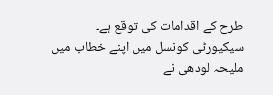طرح کے اقدامات کی توقع ہے۔
سیکیورٹی کونسل میں اپنے خطاب میں ملیحہ لودھی نے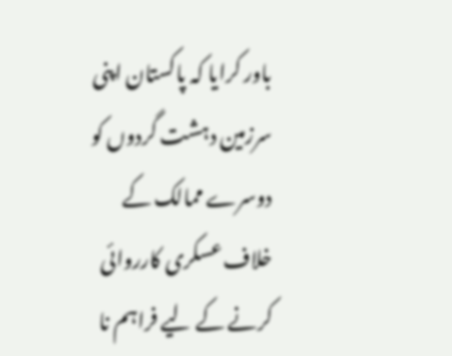باور کرایا کہ پاکستان اپنی سرزمین دہشت گردوں کو دوسرے ممالک کے خلاف عسکری کارروائی کرنے کے لیے فراہم نا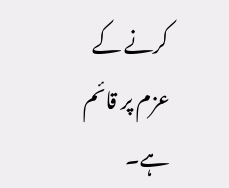کرنے کے عزم پر قائم ہے۔